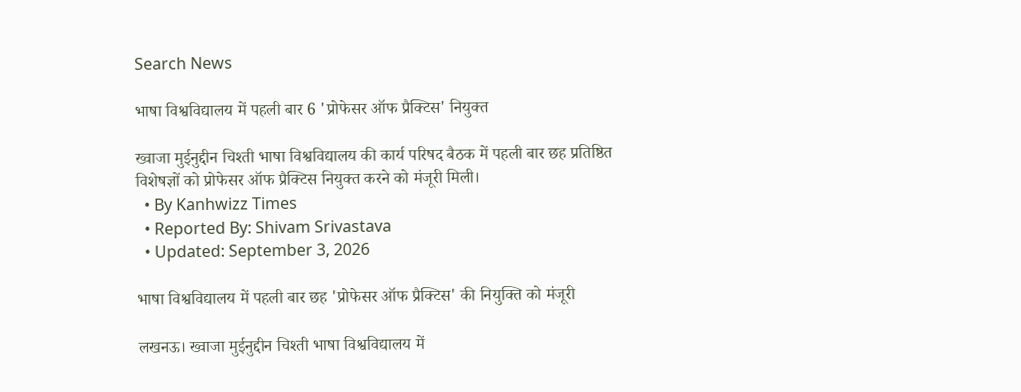Search News

भाषा विश्वविद्यालय में पहली बार 6 'प्रोफेसर ऑफ प्रैक्टिस' नियुक्त

ख्वाजा मुईनुद्दीन चिश्ती भाषा विश्वविद्यालय की कार्य परिषद बैठक में पहली बार छह प्रतिष्ठित विशेषज्ञों को प्रोफेसर ऑफ प्रैक्टिस नियुक्त करने को मंजूरी मिली।
  • By Kanhwizz Times
  • Reported By: Shivam Srivastava
  • Updated: September 3, 2026

भाषा विश्वविद्यालय में पहली बार छह 'प्रोफेसर ऑफ प्रैक्टिस' की नियुक्ति को मंजूरी

लखनऊ। ख्वाजा मुईनुद्दीन चिश्ती भाषा विश्वविद्यालय में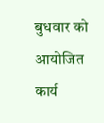बुधवार को आयोजित कार्य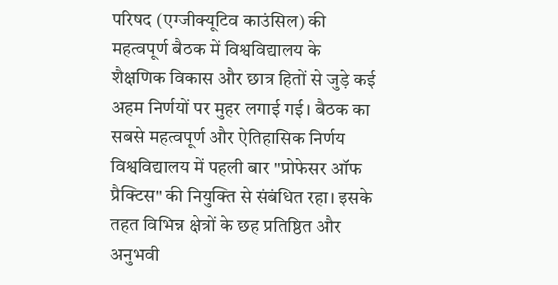परिषद (एग्जीक्यूटिव काउंसिल) की महत्वपूर्ण बैठक में विश्वविद्यालय के शैक्षणिक विकास और छात्र हितों से जुड़े कई अहम निर्णयों पर मुहर लगाई गई। बैठक का सबसे महत्वपूर्ण और ऐतिहासिक निर्णय विश्वविद्यालय में पहली बार "प्रोफेसर ऑफ प्रैक्टिस" की नियुक्ति से संबंधित रहा। इसके तहत विभिन्न क्षेत्रों के छह प्रतिष्ठित और अनुभवी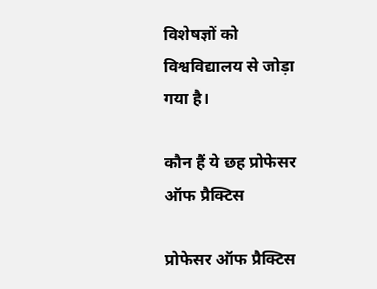विशेषज्ञों को विश्वविद्यालय से जोड़ा गया है।

कौन हैं ये छह प्रोफेसर ऑफ प्रैक्टिस

प्रोफेसर ऑफ प्रैक्टिस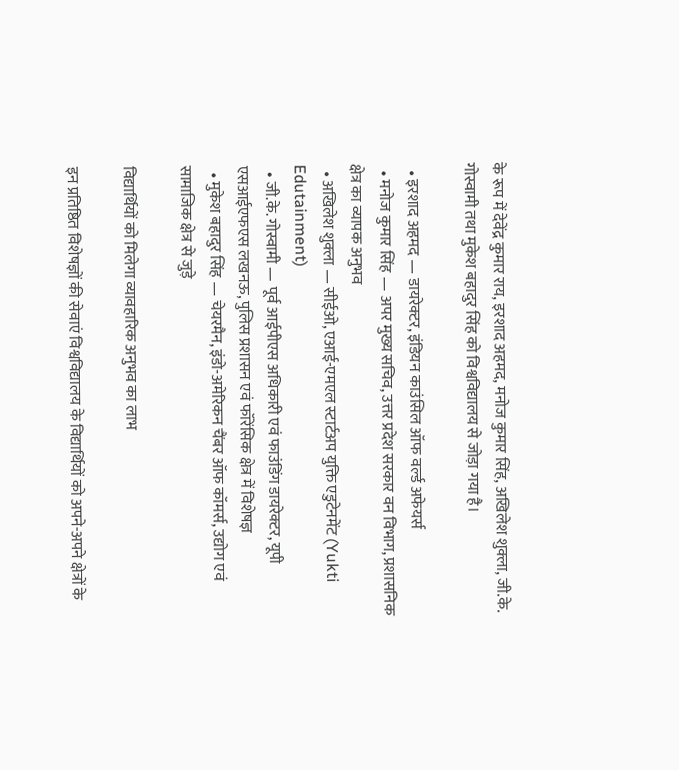के रूप में देवेंद्र कुमार राय, इरशाद अहमद, मनोज कुमार सिंह, अखिलेश शुक्ला, जी.के. गोस्वामी तथा मुकेश बहादुर सिंह को विश्वविद्यालय से जोड़ा गया है।

  • इरशाद अहमद — डायरेक्टर, इंडियन काउंसिल ऑफ वर्ल्ड अफेयर्स
  • मनोज कुमार सिंह — अपर मुख्य सचिव, उत्तर प्रदेश सरकार वन विभाग, प्रशासनिक क्षेत्र का व्यापक अनुभव
  • अखिलेश शुक्ला — सीईओ, एआई-एमएल स्टार्टअप युक्ति एडुटेनमेंट (Yukti Edutainment)
  • जी.के. गोस्वामी — पूर्व आईपीएस अधिकारी एवं फाउंडिंग डायरेक्टर, यूपी एसआईएफएस लखनऊ, पुलिस प्रशासन एवं फॉरेंसिक क्षेत्र में विशेषज्ञ
  • मुकेश बहादुर सिंह — चेयरमैन, इंडो-अमेरिकन चैंबर ऑफ कॉमर्स, उद्योग एवं सामाजिक क्षेत्र से जुड़े

विद्यार्थियों को मिलेगा व्यावहारिक अनुभव का लाभ

इन प्रतिष्ठित विशेषज्ञों की सेवाएं विश्वविद्यालय के विद्यार्थियों को अपने-अपने क्षेत्रों के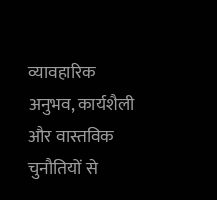व्यावहारिक अनुभव, कार्यशैली और वास्तविक चुनौतियों से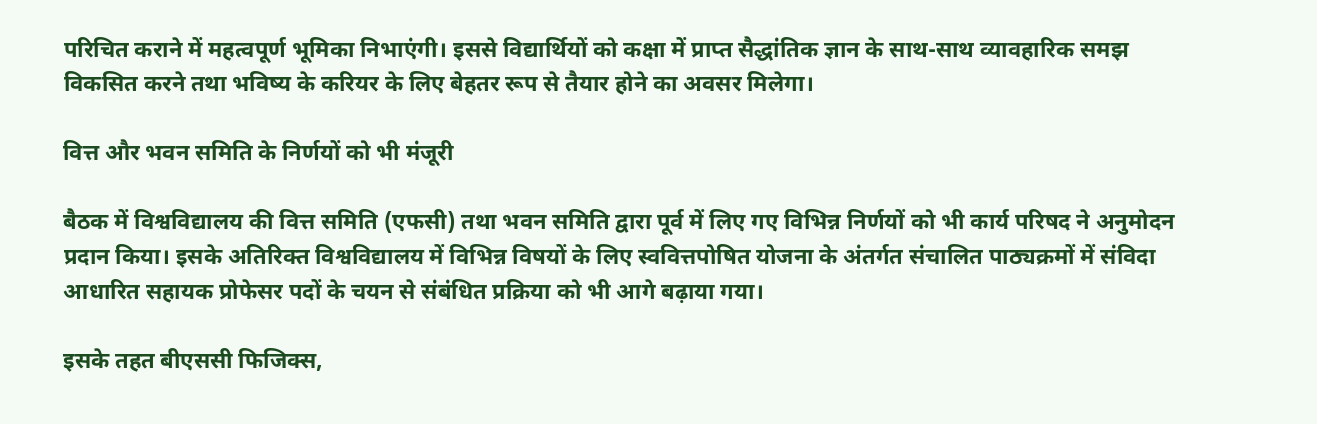परिचित कराने में महत्वपूर्ण भूमिका निभाएंगी। इससे विद्यार्थियों को कक्षा में प्राप्त सैद्धांतिक ज्ञान के साथ-साथ व्यावहारिक समझ विकसित करने तथा भविष्य के करियर के लिए बेहतर रूप से तैयार होने का अवसर मिलेगा।

वित्त और भवन समिति के निर्णयों को भी मंजूरी

बैठक में विश्वविद्यालय की वित्त समिति (एफसी) तथा भवन समिति द्वारा पूर्व में लिए गए विभिन्न निर्णयों को भी कार्य परिषद ने अनुमोदन प्रदान किया। इसके अतिरिक्त विश्वविद्यालय में विभिन्न विषयों के लिए स्ववित्तपोषित योजना के अंतर्गत संचालित पाठ्यक्रमों में संविदा आधारित सहायक प्रोफेसर पदों के चयन से संबंधित प्रक्रिया को भी आगे बढ़ाया गया।

इसके तहत बीएससी फिजिक्स,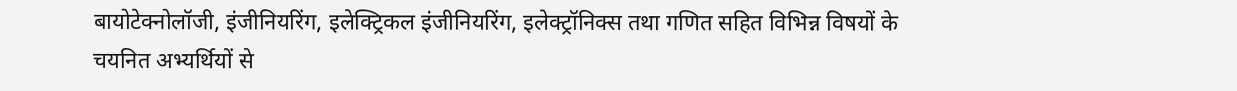बायोटेक्नोलॉजी, इंजीनियरिंग, इलेक्ट्रिकल इंजीनियरिंग, इलेक्ट्रॉनिक्स तथा गणित सहित विभिन्न विषयों के चयनित अभ्यर्थियों से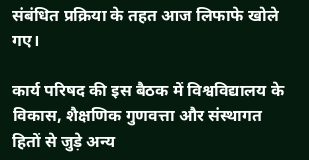संबंधित प्रक्रिया के तहत आज लिफाफे खोले गए।

कार्य परिषद की इस बैठक में विश्वविद्यालय के विकास, शैक्षणिक गुणवत्ता और संस्थागत हितों से जुड़े अन्य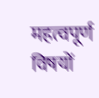महत्वपूर्ण विषयों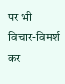पर भी विचार-विमर्श कर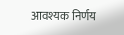आवश्यक निर्णय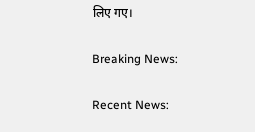लिए गए।

Breaking News:

Recent News: